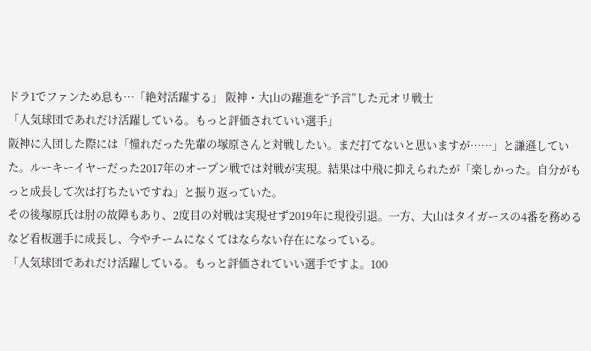ドラ1でファンため息も…「絶対活躍する」 阪神・大山の躍進を“予言”した元オリ戦士
「人気球団であれだけ活躍している。もっと評価されていい選手」
阪神に入団した際には「憧れだった先輩の塚原さんと対戦したい。まだ打てないと思いますが……」と謙遜していた。ルーキーイヤーだった2017年のオープン戦では対戦が実現。結果は中飛に抑えられたが「楽しかった。自分がもっと成長して次は打ちたいですね」と振り返っていた。
その後塚原氏は肘の故障もあり、2度目の対戦は実現せず2019年に現役引退。一方、大山はタイガースの4番を務めるなど看板選手に成長し、今やチームになくてはならない存在になっている。
「人気球団であれだけ活躍している。もっと評価されていい選手ですよ。100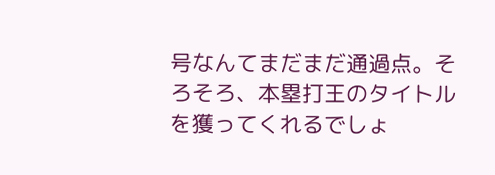号なんてまだまだ通過点。そろそろ、本塁打王のタイトルを獲ってくれるでしょ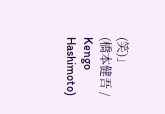(笑)」
(橋本健吾 / Kengo Hashimoto)